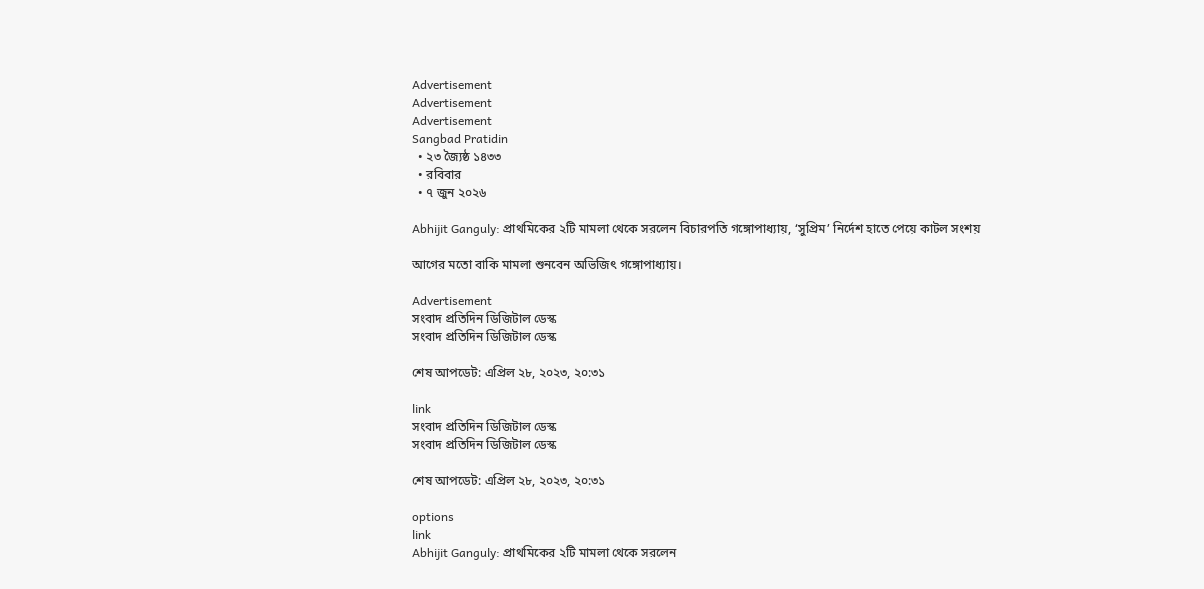Advertisement
Advertisement
Advertisement
Sangbad Pratidin
  • ২৩ জ্যৈষ্ঠ ১৪৩৩
  • রবিবার
  • ৭ জুন ২০২৬

Abhijit Ganguly: প্রাথমিকের ২টি মামলা থেকে সরলেন বিচারপতি গঙ্গোপাধ্যায়, ‘সুপ্রিম’ নির্দেশ হাতে পেয়ে কাটল সংশয়

আগের মতো বাকি মামলা শুনবেন অভিজিৎ গঙ্গোপাধ্যায়।

Advertisement
সংবাদ প্রতিদিন ডিজিটাল ডেস্ক
সংবাদ প্রতিদিন ডিজিটাল ডেস্ক

শেষ আপডেট: এপ্রিল ২৮, ২০২৩, ২০:৩১

link
সংবাদ প্রতিদিন ডিজিটাল ডেস্ক
সংবাদ প্রতিদিন ডিজিটাল ডেস্ক

শেষ আপডেট: এপ্রিল ২৮, ২০২৩, ২০:৩১

options
link
Abhijit Ganguly: প্রাথমিকের ২টি মামলা থেকে সরলেন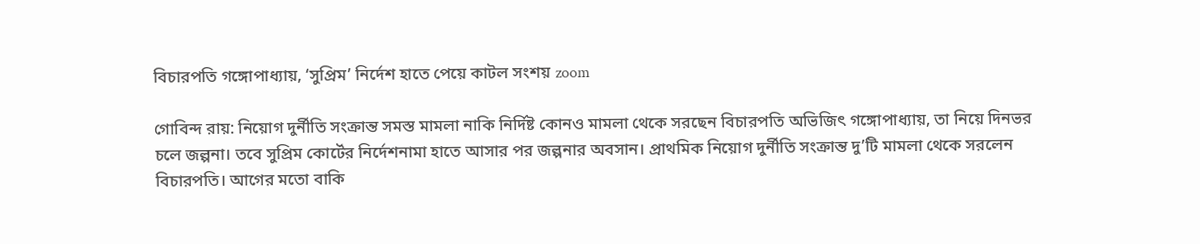বিচারপতি গঙ্গোপাধ্যায়, ‘সুপ্রিম’ নির্দেশ হাতে পেয়ে কাটল সংশয় zoom

গোবিন্দ রায়: নিয়োগ দুর্নীতি সংক্রান্ত সমস্ত মামলা নাকি নির্দিষ্ট কোনও মামলা থেকে সরছেন বিচারপতি অভিজিৎ গঙ্গোপাধ্যায়, তা নিয়ে দিনভর চলে জল্পনা। তবে সুপ্রিম কোর্টের নির্দেশনামা হাতে আসার পর জল্পনার অবসান। প্রাথমিক নিয়োগ দুর্নীতি সংক্রান্ত দু’টি মামলা থেকে সরলেন বিচারপতি। আগের মতো বাকি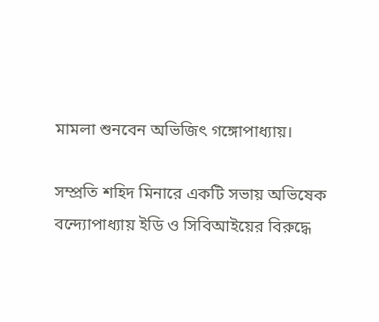মামলা শুনবেন অভিজিৎ গঙ্গোপাধ্যায়।

সম্প্রতি শহিদ মিনারে একটি সভায় অভিষেক বন্দ্যোপাধ্যায় ইডি ও সিবিআইয়ের বিরুদ্ধে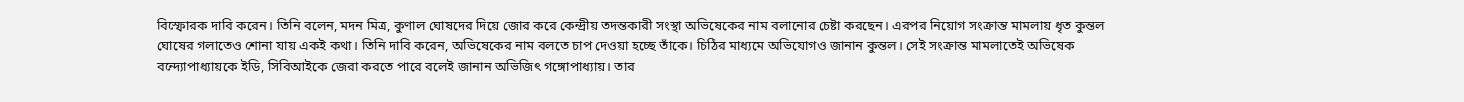বিস্ফোরক দাবি করেন। তিনি বলেন, মদন মিত্র, কুণাল ঘোষদের দিয়ে জোর করে কেন্দ্রীয় তদন্তকারী সংস্থা অভিষেকের নাম বলানোর চেষ্টা করছেন। এরপর নিয়োগ সংক্রান্ত মামলায় ধৃত কুন্তল ঘোষের গলাতেও শোনা যায় একই কথা। তিনি দাবি করেন, অভিষেকের নাম বলতে চাপ দেওয়া হচ্ছে তাঁকে। চিঠির মাধ্যমে অভিযোগও জানান কুন্তল। সেই সংক্রান্ত মামলাতেই অভিষেক বন্দ্যোপাধ্যায়কে ইডি, সিবিআইকে জেরা করতে পারে বলেই জানান অভিজিৎ গঙ্গোপাধ্যায়। তার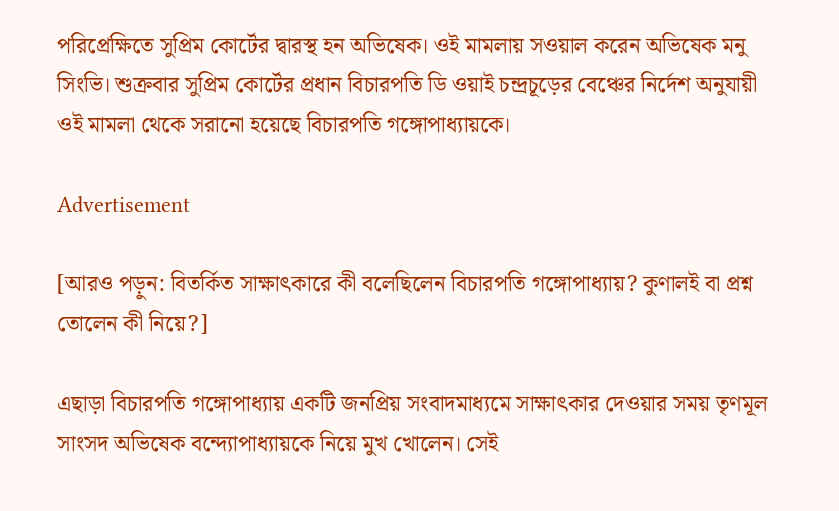পরিপ্রেক্ষিতে সুপ্রিম কোর্টের দ্বারস্থ হন অভিষেক। ওই মামলায় সওয়াল করেন অভিষেক মনু সিংভি। শুক্রবার সুপ্রিম কোর্টের প্রধান বিচারপতি ডি ওয়াই চন্দ্রচূড়ের বেঞ্চের নির্দেশ অনুযায়ী ওই মামলা থেকে সরানো হয়েছে বিচারপতি গঙ্গোপাধ্যায়কে।

Advertisement

[আরও পড়ুন: বিতর্কিত সাক্ষাৎকারে কী বলেছিলেন বিচারপতি গঙ্গোপাধ্যায়? কুণালই বা প্রশ্ন তোলেন কী নিয়ে?]

এছাড়া বিচারপতি গঙ্গোপাধ্যায় একটি জনপ্রিয় সংবাদমাধ্যমে সাক্ষাৎকার দেওয়ার সময় তৃণমূল সাংসদ অভিষেক বন্দ্যোপাধ্যায়কে নিয়ে মুখ খোলেন। সেই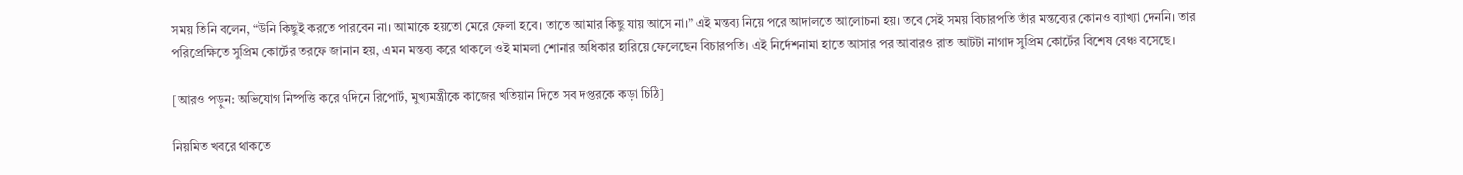সময় তিনি বলেন, “উনি কিছুই করতে পারবেন না। আমাকে হয়তো মেরে ফেলা হবে। তাতে আমার কিছু যায় আসে না।” এই মন্তব্য নিয়ে পরে আদালতে আলোচনা হয়। তবে সেই সময় বিচারপতি তাঁর মন্তব্যের কোনও ব্যাখ্যা দেননি। তার পরিপ্রেক্ষিতে সুপ্রিম কোর্টের তরফে জানান হয়, এমন মন্তব্য করে থাকলে ওই মামলা শোনার অধিকার হারিয়ে ফেলেছেন বিচারপতি। এই নির্দেশনামা হাতে আসার পর আবারও রাত আটটা নাগাদ সুপ্রিম কোর্টের বিশেষ বেঞ্চ বসেছে।

[আরও পড়ুন: অভিযোগ নিষ্পত্তি করে ৭দিনে রিপোর্ট, মুখ্যমন্ত্রীকে কাজের খতিয়ান দিতে সব দপ্তরকে কড়া চিঠি]

নিয়মিত খবরে থাকতে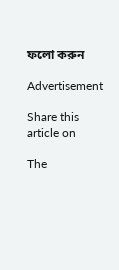ফলো করুন

Advertisement

Share this article on

The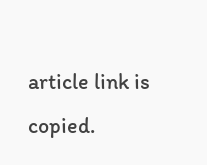article link is copied.